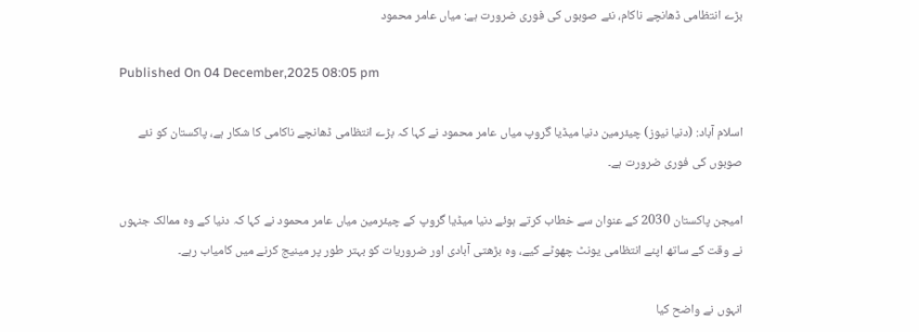بڑے انتظامی ڈھانچے ناکام، نئے صوبوں کی فوری ضرورت ہے: میاں عامر محمود

Published On 04 December,2025 08:05 pm

اسلام آباد: (دنیا نیوز) چیئرمین دنیا میڈیا گروپ میاں عامر محمود نے کہا کہ بڑے انتظامی ڈھانچے ناکامی کا شکار ہے، پاکستان کو نئے صوبوں کی فوری ضرورت ہے۔

امیجن پاکستان 2030 کے عنوان سے خطاب کرتے ہوئے دنیا میڈیا گروپ کے چیئرمین میاں عامر محمود نے کہا کہ دنیا کے وہ ممالک جنہوں نے وقت کے ساتھ اپنے انتظامی یونٹ چھوٹے کیے، وہ بڑھتی آبادی اور ضروریات کو بہتر طور پر مینیج کرنے میں کامیاب رہے۔

انہوں نے واضح کیا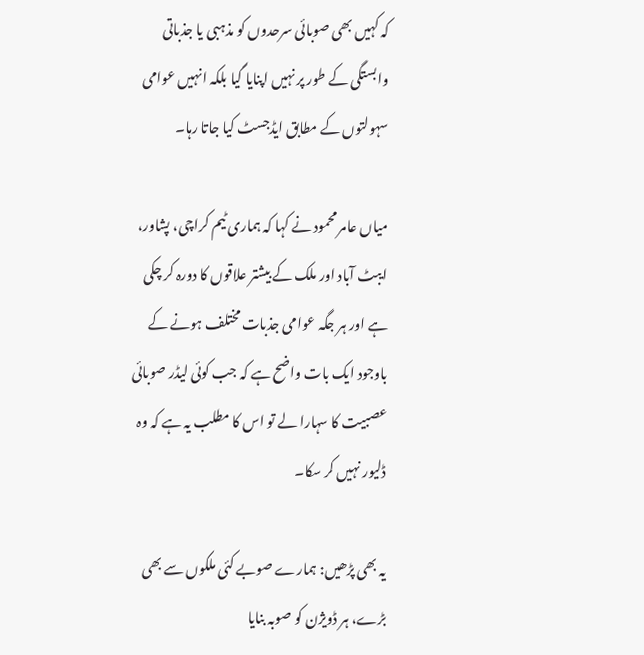کہ کہیں بھی صوبائی سرحدوں کو مذہبی یا جذباتی وابستگی کے طور پر نہیں اپنایا گیا بلکہ انہیں عوامی سہولتوں کے مطابق ایڈجسٹ کیا جاتا رہا۔

میاں عامر محمود نے کہا کہ ہماری ٹیم کراچی، پشاور، ایبٹ آباد اور ملک کے بیشتر علاقوں کا دورہ کر چکی ہے اور ہر جگہ عوامی جذبات مختلف ہونے کے باوجود ایک بات واضح ہے کہ جب کوئی لیڈر صوبائی عصبیت کا سہارا لے تو اس کا مطلب یہ ہے کہ وہ ڈلیور نہیں کر سکا۔

یہ بھی پڑھیں: ہمارے صوبے کئی ملکوں سے بھی بڑے، ہر ڈویژن کو صوبہ بنایا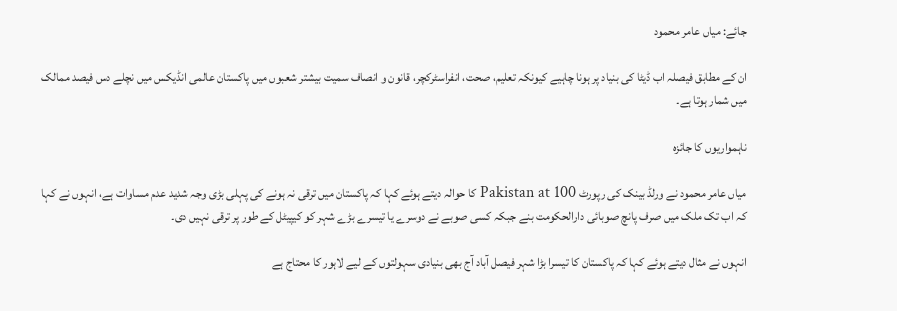جائے: میاں عامر محمود

ان کے مطابق فیصلہ اب ڈیٹا کی بنیاد پر ہونا چاہیے کیونکہ تعلیم، صحت، انفراسٹرکچر، قانون و انصاف سمیت بیشتر شعبوں میں پاکستان عالمی انڈیکس میں نچلے دس فیصد ممالک میں شمار ہوتا ہے۔

ناہمواریوں کا جائزہ

میاں عامر محمود نے ورلڈ بینک کی رپورٹ Pakistan at 100 کا حوالہ دیتے ہوئے کہا کہ پاکستان میں ترقی نہ ہونے کی پہلی بڑی وجہ شدید عدم مساوات ہے، انہوں نے کہا کہ اب تک ملک میں صرف پانچ صوبائی دارالحکومت بنے جبکہ کسی صوبے نے دوسرے یا تیسرے بڑے شہر کو کیپیٹل کے طور پر ترقی نہیں دی۔

انہوں نے مثال دیتے ہوئے کہا کہ پاکستان کا تیسرا بڑا شہر فیصل آباد آج بھی بنیادی سہولتوں کے لیے لاہور کا محتاج ہے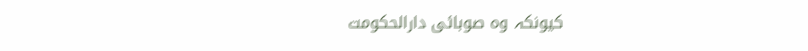کیونکہ وہ صوبائی دارالحکومت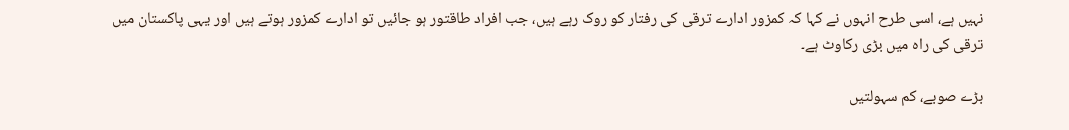نہیں ہے، اسی طرح انہوں نے کہا کہ کمزور ادارے ترقی کی رفتار کو روک رہے ہیں، جب افراد طاقتور ہو جائیں تو ادارے کمزور ہوتے ہیں اور یہی پاکستان میں ترقی کی راہ میں بڑی رکاوٹ ہے۔

بڑے صوبے، کم سہولتیں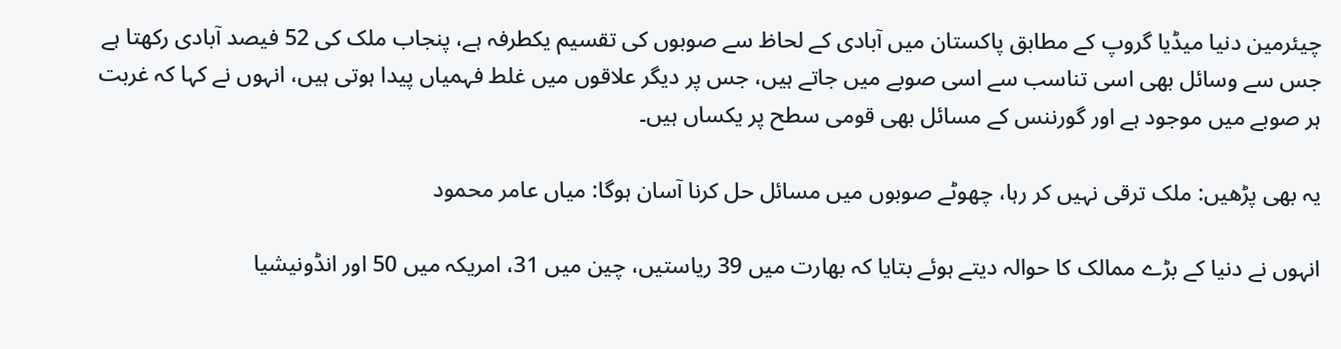چیئرمین دنیا میڈیا گروپ کے مطابق پاکستان میں آبادی کے لحاظ سے صوبوں کی تقسیم یکطرفہ ہے، پنجاب ملک کی 52 فیصد آبادی رکھتا ہے جس سے وسائل بھی اسی تناسب سے اسی صوبے میں جاتے ہیں، جس پر دیگر علاقوں میں غلط فہمیاں پیدا ہوتی ہیں، انہوں نے کہا کہ غربت ہر صوبے میں موجود ہے اور گورننس کے مسائل بھی قومی سطح پر یکساں ہیں۔

یہ بھی پڑھیں: ملک ترقی نہیں کر رہا، چھوٹے صوبوں میں مسائل حل کرنا آسان ہوگا: میاں عامر محمود

انہوں نے دنیا کے بڑے ممالک کا حوالہ دیتے ہوئے بتایا کہ بھارت میں 39 ریاستیں، چین میں 31، امریکہ میں 50 اور انڈونیشیا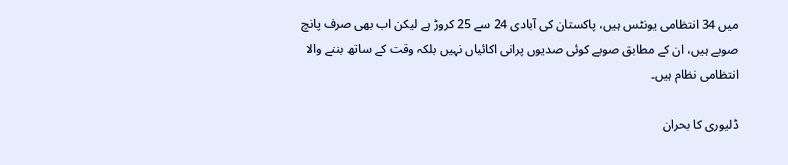میں 34 انتظامی یونٹس ہیں، پاکستان کی آبادی 24 سے 25 کروڑ ہے لیکن اب بھی صرف پانچ صوبے ہیں، ان کے مطابق صوبے کوئی صدیوں پرانی اکائیاں نہیں بلکہ وقت کے ساتھ بننے والا انتظامی نظام ہیں۔

ڈلیوری کا بحران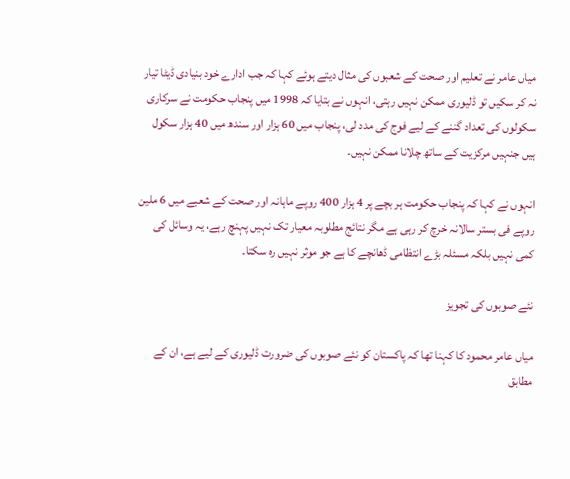میاں عامر نے تعلیم اور صحت کے شعبوں کی مثال دیتے ہوئے کہا کہ جب ادارے خود بنیادی ڈیٹا تیار نہ کر سکیں تو ڈلیوری ممکن نہیں رہتی، انہوں نے بتایا کہ 1998 میں پنجاب حکومت نے سرکاری سکولوں کی تعداد گننے کے لیے فوج کی مدد لی، پنجاب میں 60 ہزار اور سندھ میں 40 ہزار سکول ہیں جنہیں مرکزیت کے ساتھ چلانا ممکن نہیں۔

انہوں نے کہا کہ پنجاب حکومت ہر بچے پر 4 ہزار 400 روپے ماہانہ اور صحت کے شعبے میں 6 ملین روپے فی بستر سالانہ خرچ کر رہی ہے مگر نتائج مطلوبہ معیار تک نہیں پہنچ رہے، یہ وسائل کی کمی نہیں بلکہ مسئلہ بڑے انتظامی ڈھانچے کا ہے جو موثر نہیں رہ سکتا۔

نئے صوبوں کی تجویز

میاں عامر محمود کا کہنا تھا کہ پاکستان کو نئے صوبوں کی ضرورت ڈلیوری کے لیے ہے، ان کے مطابق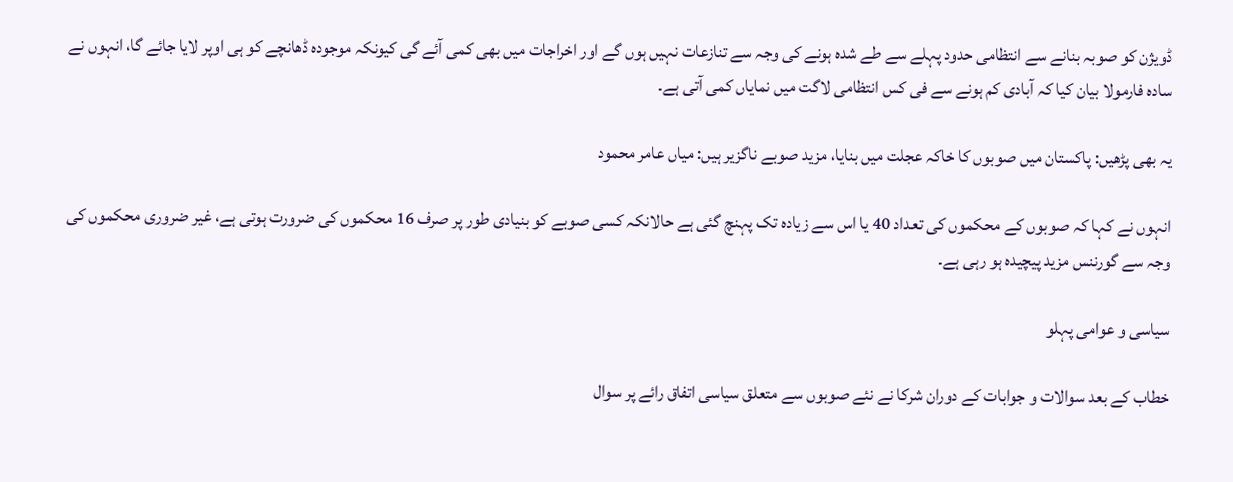ڈویژن کو صوبہ بنانے سے انتظامی حدود پہلے سے طے شدہ ہونے کی وجہ سے تنازعات نہیں ہوں گے اور اخراجات میں بھی کمی آئے گی کیونکہ موجودہ ڈھانچے کو ہی اوپر لایا جائے گا، انہوں نے سادہ فارمولا بیان کیا کہ آبادی کم ہونے سے فی کس انتظامی لاگت میں نمایاں کمی آتی ہے۔

یہ بھی پڑھیں: پاکستان میں صوبوں کا خاکہ عجلت میں بنایا، مزید صوبے ناگزیر ہیں: میاں عامر محمود

انہوں نے کہا کہ صوبوں کے محکموں کی تعداد 40 یا اس سے زیادہ تک پہنچ گئی ہے حالانکہ کسی صوبے کو بنیادی طور پر صرف 16 محکموں کی ضرورت ہوتی ہے، غیر ضروری محکموں کی وجہ سے گورننس مزید پیچیدہ ہو رہی ہے۔

سیاسی و عوامی پہلو

خطاب کے بعد سوالات و جوابات کے دوران شرکا نے نئے صوبوں سے متعلق سیاسی اتفاق رائے پر سوال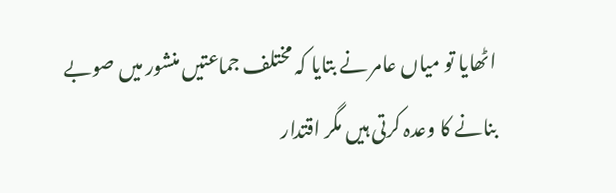اٹھایا تو میاں عامر نے بتایا کہ مختلف جماعتیں منشور میں صوبے بنانے کا وعدہ کرتی ہیں مگر اقتدار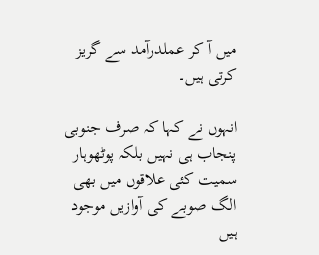میں آ کر عملدرآمد سے گریز کرتی ہیں۔

انہوں نے کہا کہ صرف جنوبی پنجاب ہی نہیں بلکہ پوٹھوہار سمیت کئی علاقوں میں بھی الگ صوبے کی آوازیں موجود ہیں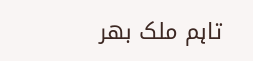تاہم ملک بھر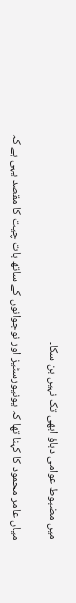میں مضبوط عوامی دباؤ ابھی تک نہیں بن سکا۔

میاں عامر محمود کا کہنا تھا کہ یونیورسٹیز اور نوجوانوں کے ساتھ بات چیت کا مقصد یہی ہے کہ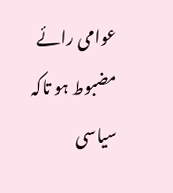عوامی رائے مضبوط ہو تاکہ سیاسی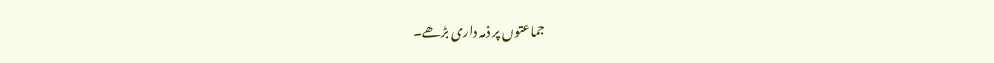جماعتوں پر ذمہ داری بڑھے۔